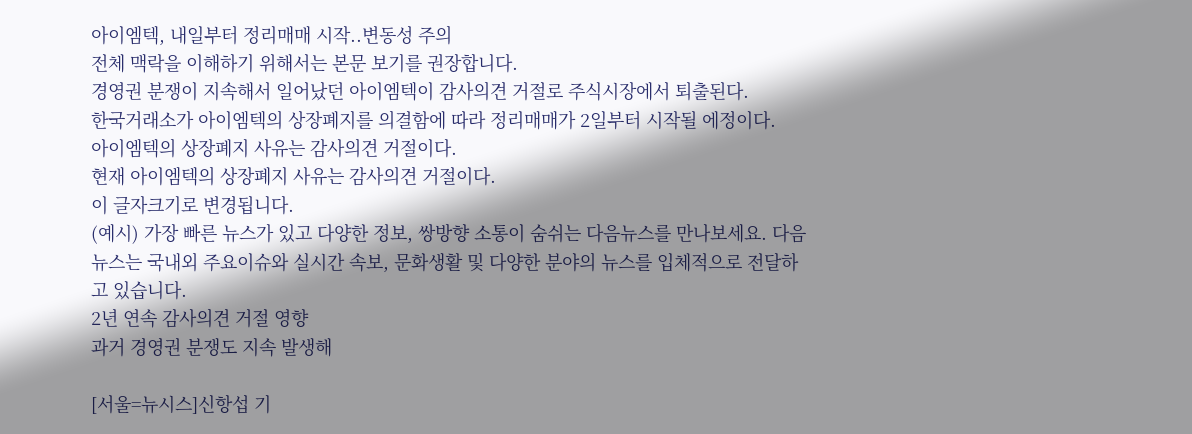아이엠텍, 내일부터 정리매매 시작..변동성 주의
전체 맥락을 이해하기 위해서는 본문 보기를 권장합니다.
경영권 분쟁이 지속해서 일어났던 아이엠텍이 감사의견 거절로 주식시장에서 퇴출된다.
한국거래소가 아이엠텍의 상장폐지를 의결함에 따라 정리매매가 2일부터 시작될 에정이다.
아이엠텍의 상장폐지 사유는 감사의견 거절이다.
현재 아이엠텍의 상장폐지 사유는 감사의견 거절이다.
이 글자크기로 변경됩니다.
(예시) 가장 빠른 뉴스가 있고 다양한 정보, 쌍방향 소통이 숨쉬는 다음뉴스를 만나보세요. 다음뉴스는 국내외 주요이슈와 실시간 속보, 문화생활 및 다양한 분야의 뉴스를 입체적으로 전달하고 있습니다.
2년 연속 감사의견 거절 영향
과거 경영권 분쟁도 지속 발생해

[서울=뉴시스]신항섭 기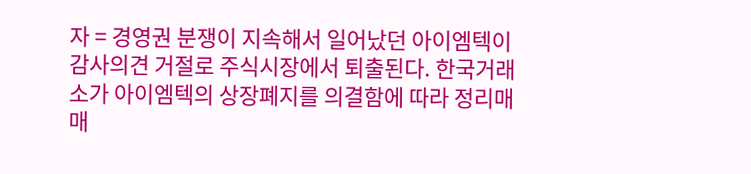자 = 경영권 분쟁이 지속해서 일어났던 아이엠텍이 감사의견 거절로 주식시장에서 퇴출된다. 한국거래소가 아이엠텍의 상장폐지를 의결함에 따라 정리매매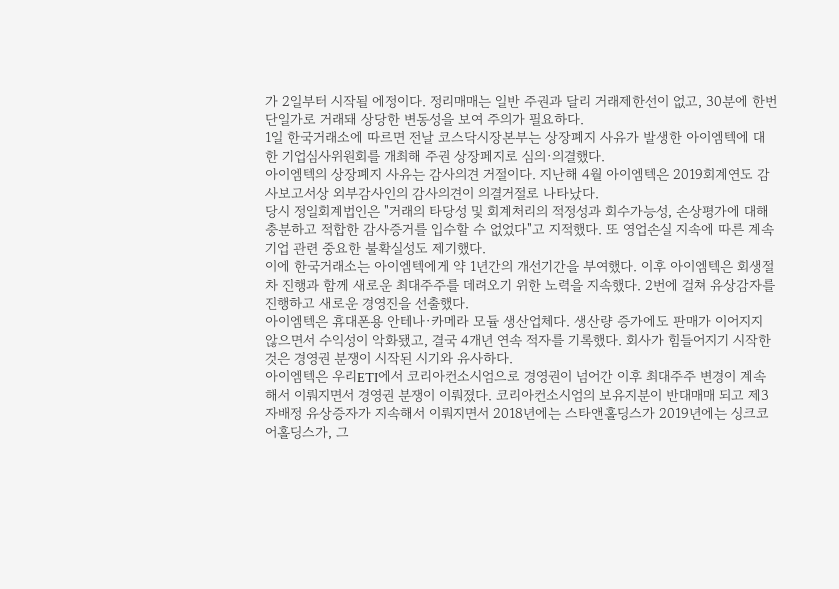가 2일부터 시작될 에정이다. 정리매매는 일반 주권과 달리 거래제한선이 없고, 30분에 한번 단일가로 거래돼 상당한 변동성을 보여 주의가 필요하다.
1일 한국거래소에 따르면 전날 코스닥시장본부는 상장폐지 사유가 발생한 아이엠텍에 대한 기업심사위원회를 개최해 주권 상장페지로 심의·의결했다.
아이엠텍의 상장폐지 사유는 감사의견 거절이다. 지난해 4월 아이엠텍은 2019회계연도 감사보고서상 외부감사인의 감사의견이 의결거절로 나타났다.
당시 정일회계법인은 "거래의 타당성 및 회계처리의 적정성과 회수가능성, 손상평가에 대해 충분하고 적합한 감사증거를 입수할 수 없었다"고 지적했다. 또 영업손실 지속에 따른 계속기업 관련 중요한 불확실성도 제기했다.
이에 한국거래소는 아이엠텍에게 약 1년간의 개선기간을 부여했다. 이후 아이엠텍은 회생절차 진행과 함께 새로운 최대주주를 데려오기 위한 노력을 지속했다. 2번에 걸쳐 유상감자를 진행하고 새로운 경영진을 선출했다.
아이엠텍은 휴대폰용 안테나·카메라 모듈 생산업체다. 생산량 증가에도 판매가 이어지지 않으면서 수익성이 악화됐고, 결국 4개년 연속 적자를 기록했다. 회사가 힘들어지기 시작한 것은 경영권 분쟁이 시작된 시기와 유사하다.
아이엠텍은 우리ETI에서 코리아컨소시엄으로 경영권이 넘어간 이후 최대주주 변경이 계속해서 이뤄지면서 경영권 분쟁이 이뤄졌다. 코리아컨소시엄의 보유지분이 반대매매 되고 제3자배정 유상증자가 지속해서 이뤄지면서 2018년에는 스타앤홀딩스가 2019년에는 싱크코어홀딩스가, 그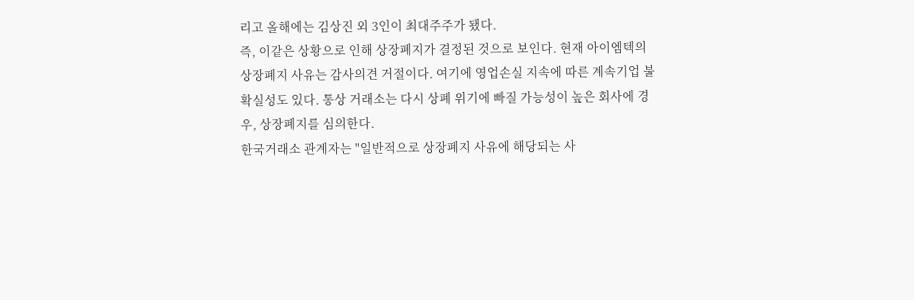리고 올해에는 김상진 외 3인이 최대주주가 됐다.
즉, 이같은 상황으로 인해 상장폐지가 결정된 것으로 보인다. 현재 아이엠텍의 상장폐지 사유는 감사의견 거절이다. 여기에 영업손실 지속에 따른 계속기업 불확실성도 있다. 통상 거래소는 다시 상폐 위기에 빠질 가능성이 높은 회사에 경우, 상장폐지를 심의한다.
한국거래소 관계자는 "일반적으로 상장폐지 사유에 해당되는 사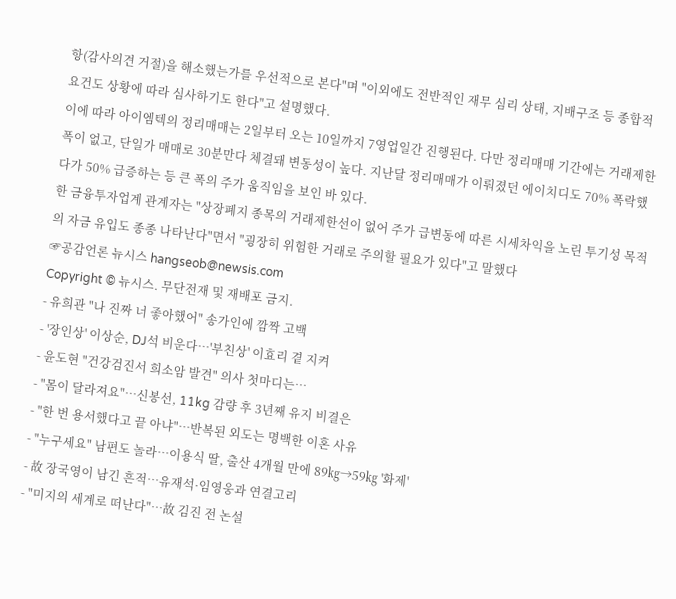항(감사의견 거절)을 해소했는가를 우선적으로 본다"며 "이외에도 전반적인 재무 심리 상태, 지배구조 등 종합적 요건도 상황에 따라 심사하기도 한다"고 설명했다.
이에 따라 아이엠텍의 정리매매는 2일부터 오는 10일까지 7영업일간 진행된다. 다만 정리매매 기간에는 거래제한폭이 없고, 단일가 매매로 30분만다 체결돼 변동성이 높다. 지난달 정리매매가 이뤄졌던 에이치디도 70% 폭락했다가 50% 급증하는 등 큰 폭의 주가 움직임을 보인 바 있다.
한 금융투자업계 관계자는 "상장폐지 종목의 거래제한선이 없어 주가 급변동에 따른 시세차익을 노린 투기성 목적의 자금 유입도 종종 나타난다"면서 "굉장히 위험한 거래로 주의할 필요가 있다"고 말했다
☞공감언론 뉴시스 hangseob@newsis.com
Copyright © 뉴시스. 무단전재 및 재배포 금지.
- 유희관 "나 진짜 너 좋아했어" 송가인에 깜짝 고백
- '장인상' 이상순, DJ석 비운다…'부친상' 이효리 곁 지켜
- 윤도현 "건강검진서 희소암 발견" 의사 첫마디는…
- "몸이 달라져요"…신봉선, 11kg 감량 후 3년째 유지 비결은
- "한 번 용서했다고 끝 아냐"…반복된 외도는 명백한 이혼 사유
- "누구세요" 남편도 놀라…이용식 딸, 출산 4개월 만에 89㎏→59㎏ '화제'
- 故 장국영이 남긴 흔적…유재석·임영웅과 연결고리
- "미지의 세계로 떠난다"…故 김진 전 논설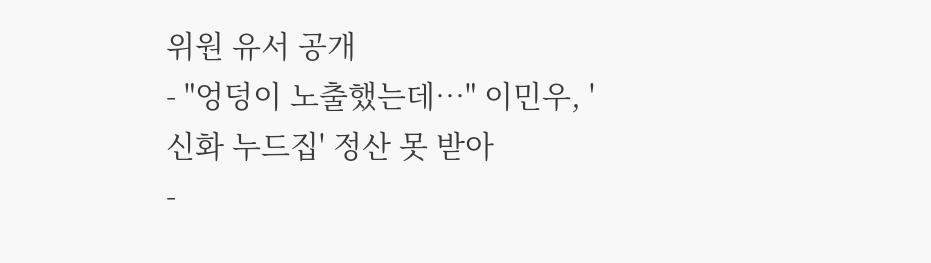위원 유서 공개
- "엉덩이 노출했는데…" 이민우, '신화 누드집' 정산 못 받아
-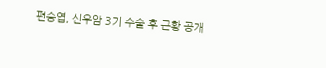편승엽, 신우암 3기 수술 후 근황 공개